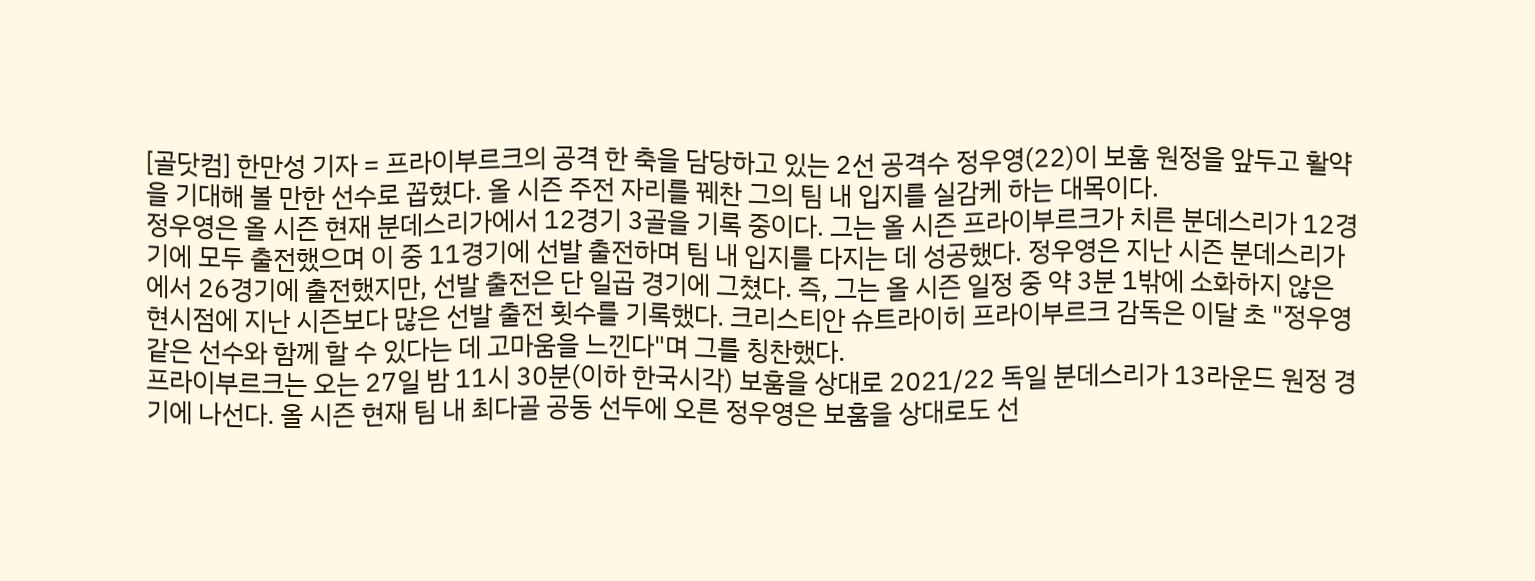[골닷컴] 한만성 기자 = 프라이부르크의 공격 한 축을 담당하고 있는 2선 공격수 정우영(22)이 보훔 원정을 앞두고 활약을 기대해 볼 만한 선수로 꼽혔다. 올 시즌 주전 자리를 꿰찬 그의 팀 내 입지를 실감케 하는 대목이다.
정우영은 올 시즌 현재 분데스리가에서 12경기 3골을 기록 중이다. 그는 올 시즌 프라이부르크가 치른 분데스리가 12경기에 모두 출전했으며 이 중 11경기에 선발 출전하며 팀 내 입지를 다지는 데 성공했다. 정우영은 지난 시즌 분데스리가에서 26경기에 출전했지만, 선발 출전은 단 일곱 경기에 그쳤다. 즉, 그는 올 시즌 일정 중 약 3분 1밖에 소화하지 않은 현시점에 지난 시즌보다 많은 선발 출전 횟수를 기록했다. 크리스티안 슈트라이히 프라이부르크 감독은 이달 초 "정우영 같은 선수와 함께 할 수 있다는 데 고마움을 느낀다"며 그를 칭찬했다.
프라이부르크는 오는 27일 밤 11시 30분(이하 한국시각) 보훔을 상대로 2021/22 독일 분데스리가 13라운드 원정 경기에 나선다. 올 시즌 현재 팀 내 최다골 공동 선두에 오른 정우영은 보훔을 상대로도 선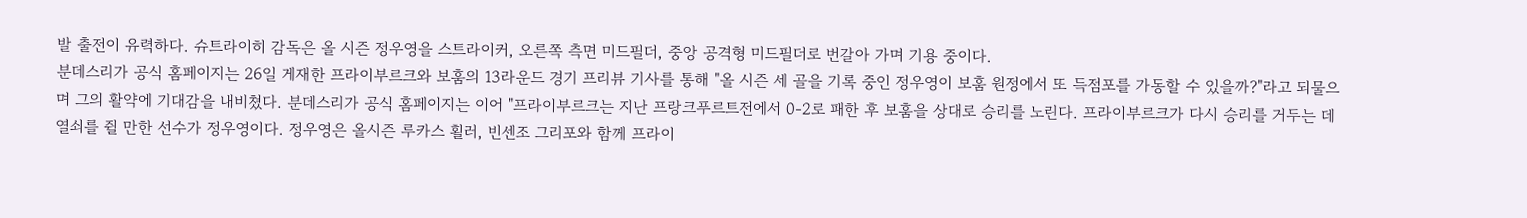발 출전이 유력하다. 슈트라이히 감독은 올 시즌 정우영을 스트라이커, 오른쪽 측면 미드필더, 중앙 공격형 미드필더로 번갈아 가며 기용 중이다.
분데스리가 공식 홈페이지는 26일 게재한 프라이부르크와 보훔의 13라운드 경기 프리뷰 기사를 통해 "올 시즌 세 골을 기록 중인 정우영이 보훔 원정에서 또 득점포를 가동할 수 있을까?"라고 되물으며 그의 활약에 기대감을 내비쳤다. 분데스리가 공식 홈페이지는 이어 "프라이부르크는 지난 프랑크푸르트전에서 0-2로 패한 후 보훔을 상대로 승리를 노린다. 프라이부르크가 다시 승리를 거두는 데 열쇠를 쥘 만한 선수가 정우영이다. 정우영은 올시즌 루카스 횔러, 빈센조 그리포와 함께 프라이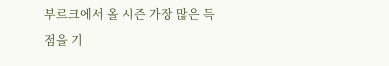부르크에서 올 시즌 가장 많은 득점을 기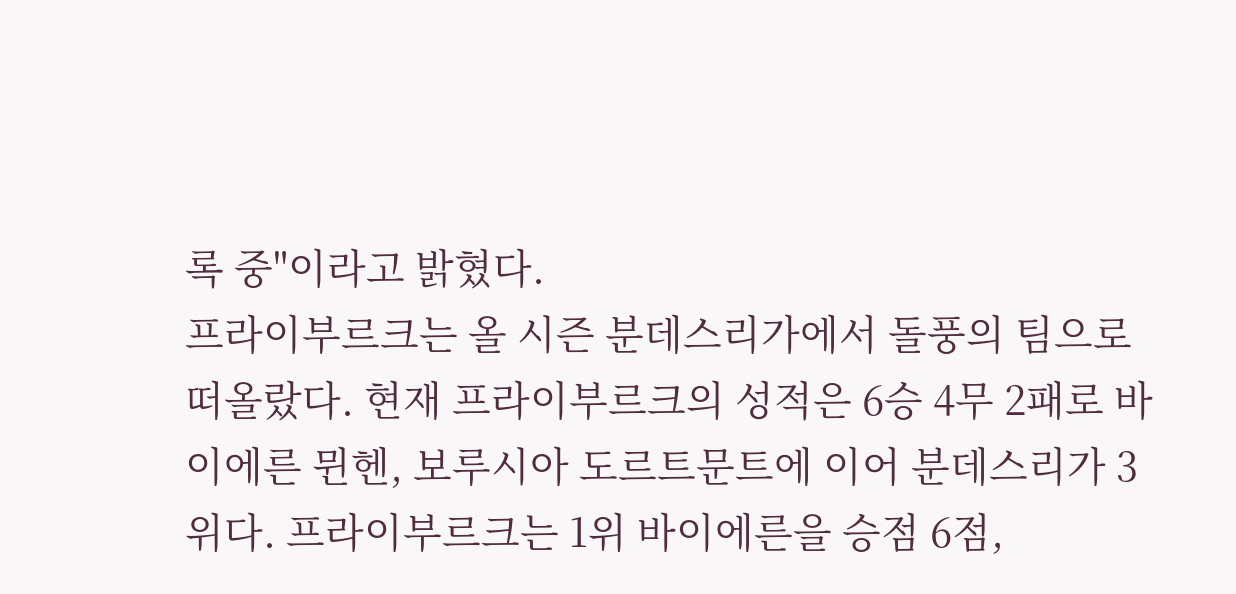록 중"이라고 밝혔다.
프라이부르크는 올 시즌 분데스리가에서 돌풍의 팀으로 떠올랐다. 현재 프라이부르크의 성적은 6승 4무 2패로 바이에른 뮌헨, 보루시아 도르트문트에 이어 분데스리가 3위다. 프라이부르크는 1위 바이에른을 승점 6점,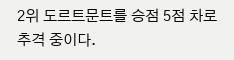2위 도르트문트를 승점 5점 차로 추격 중이다.